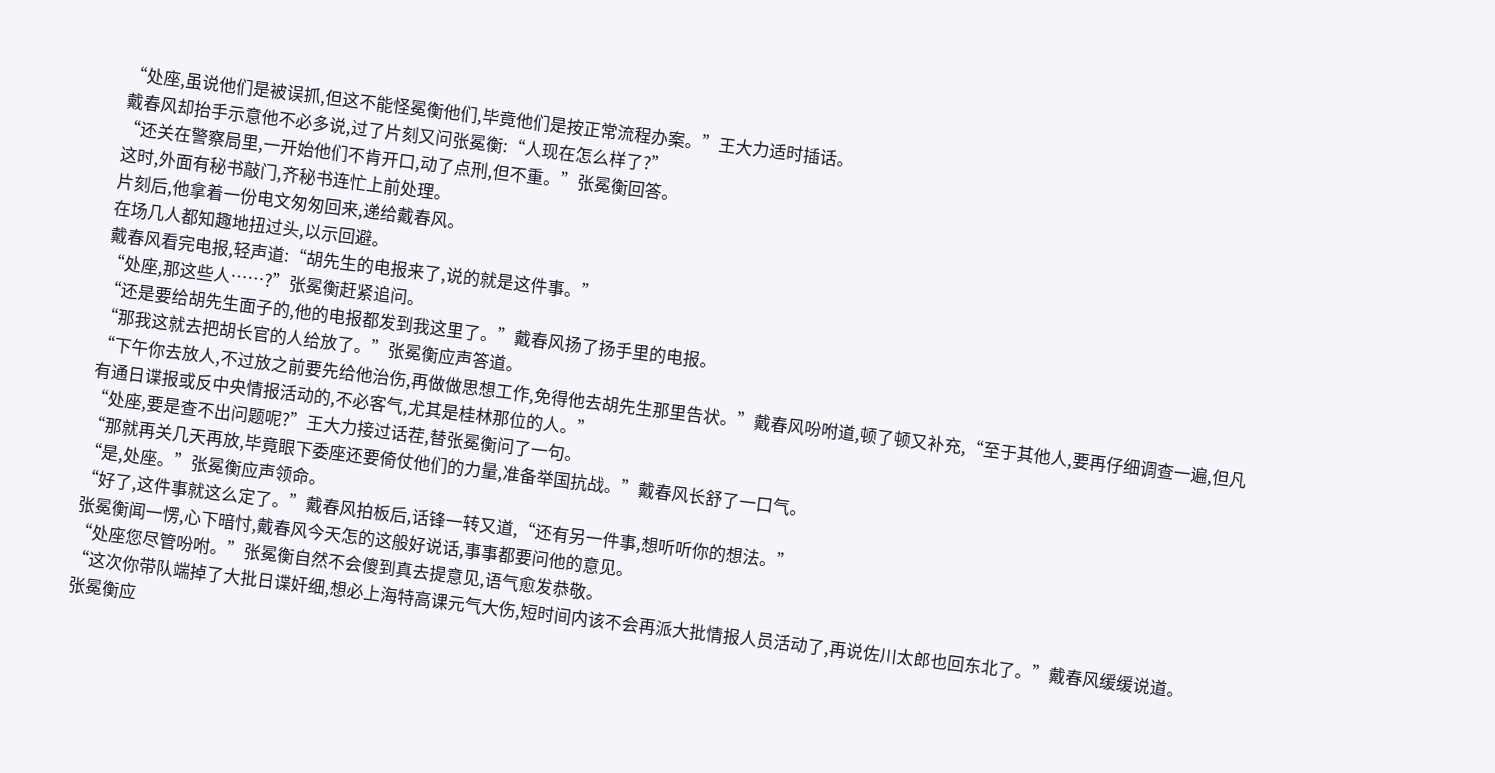“处座,虽说他们是被误抓,但这不能怪冕衡他们,毕竟他们是按正常流程办案。”王大力适时插话。
戴春风却抬手示意他不必多说,过了片刻又问张冕衡:“人现在怎么样了?”
“还关在警察局里,一开始他们不肯开口,动了点刑,但不重。”张冕衡回答。
这时,外面有秘书敲门,齐秘书连忙上前处理。
片刻后,他拿着一份电文匆匆回来,递给戴春风。
在场几人都知趣地扭过头,以示回避。
戴春风看完电报,轻声道:“胡先生的电报来了,说的就是这件事。”
“处座,那这些人……?”张冕衡赶紧追问。
“还是要给胡先生面子的,他的电报都发到我这里了。”戴春风扬了扬手里的电报。
“那我这就去把胡长官的人给放了。”张冕衡应声答道。
“下午你去放人,不过放之前要先给他治伤,再做做思想工作,免得他去胡先生那里告状。”戴春风吩咐道,顿了顿又补充,“至于其他人,要再仔细调查一遍,但凡有通日谍报或反中央情报活动的,不必客气,尤其是桂林那位的人。”
“处座,要是查不出问题呢?”王大力接过话茬,替张冕衡问了一句。
“那就再关几天再放,毕竟眼下委座还要倚仗他们的力量,准备举国抗战。”戴春风长舒了一口气。
“是,处座。”张冕衡应声领命。
“好了,这件事就这么定了。”戴春风拍板后,话锋一转又道,“还有另一件事,想听听你的想法。”
张冕衡闻一愣,心下暗忖,戴春风今天怎的这般好说话,事事都要问他的意见。
“处座您尽管吩咐。”张冕衡自然不会傻到真去提意见,语气愈发恭敬。
“这次你带队端掉了大批日谍奸细,想必上海特高课元气大伤,短时间内该不会再派大批情报人员活动了,再说佐川太郎也回东北了。”戴春风缓缓说道。
张冕衡应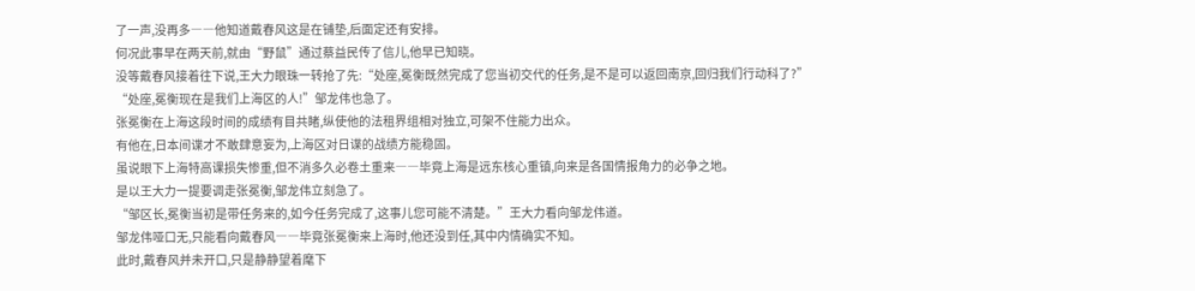了一声,没再多――他知道戴春风这是在铺垫,后面定还有安排。
何况此事早在两天前,就由“野鼠”通过蔡益民传了信儿,他早已知晓。
没等戴春风接着往下说,王大力眼珠一转抢了先:“处座,冕衡既然完成了您当初交代的任务,是不是可以返回南京,回归我们行动科了?”
“处座,冕衡现在是我们上海区的人!”邹龙伟也急了。
张冕衡在上海这段时间的成绩有目共睹,纵使他的法租界组相对独立,可架不住能力出众。
有他在,日本间谍才不敢肆意妄为,上海区对日谍的战绩方能稳固。
虽说眼下上海特高课损失惨重,但不消多久必卷土重来――毕竟上海是远东核心重镇,向来是各国情报角力的必争之地。
是以王大力一提要调走张冕衡,邹龙伟立刻急了。
“邹区长,冕衡当初是带任务来的,如今任务完成了,这事儿您可能不清楚。”王大力看向邹龙伟道。
邹龙伟哑口无,只能看向戴春风――毕竟张冕衡来上海时,他还没到任,其中内情确实不知。
此时,戴春风并未开口,只是静静望着麾下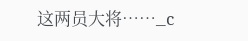这两员大将……_c